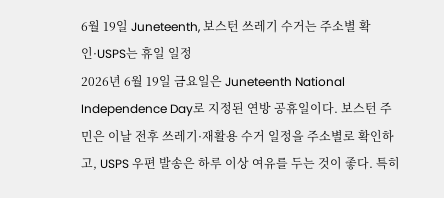6월 19일 Juneteenth, 보스턴 쓰레기 수거는 주소별 확인·USPS는 휴일 일정
2026년 6월 19일 금요일은 Juneteenth National Independence Day로 지정된 연방 공휴일이다. 보스턴 주민은 이날 전후 쓰레기·재활용 수거 일정을 주소별로 확인하고, USPS 우편 발송은 하루 이상 여유를 두는 것이 좋다. 특히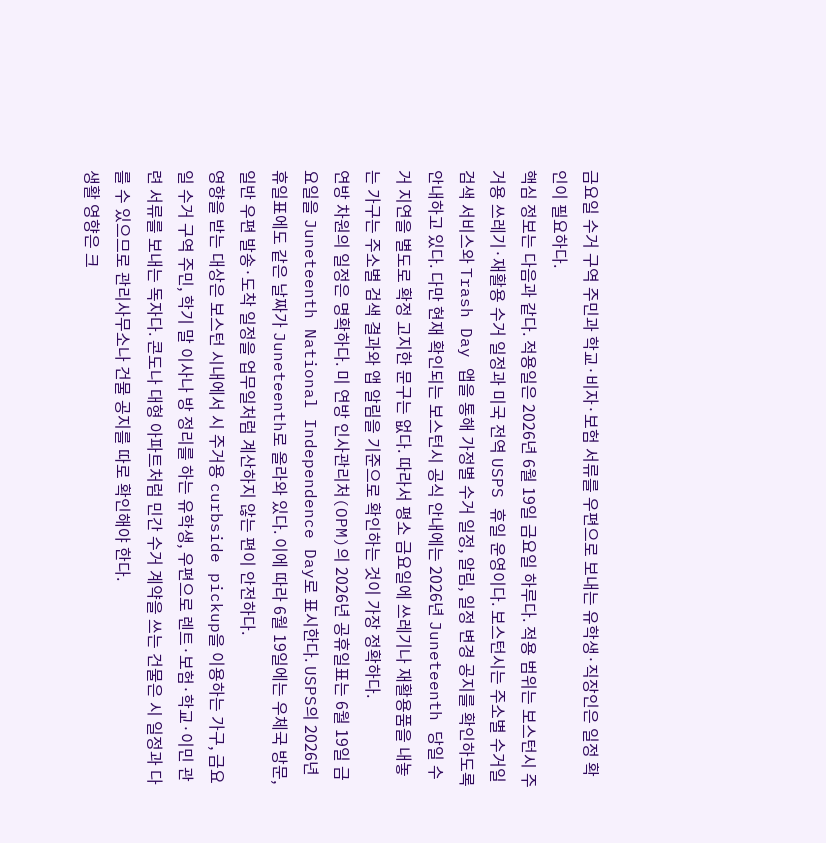금요일 수거 구역 주민과 학교·비자·보험 서류를 우편으로 보내는 유학생·직장인은 일정 확인이 필요하다.
핵심 정보는 다음과 같다. 적용일은 2026년 6월 19일 금요일 하루다. 적용 범위는 보스턴시 주거용 쓰레기·재활용 수거 일정과 미국 전역 USPS 휴일 운영이다. 보스턴시는 주소별 수거일 검색 서비스와 Trash Day 앱을 통해 가정별 수거 일정, 알림, 일정 변경 공지를 확인하도록 안내하고 있다. 다만 현재 확인되는 보스턴시 공식 안내에는 2026년 Juneteenth 당일 수거 지연을 별도로 확정 고지한 문구는 없다. 따라서 평소 금요일에 쓰레기나 재활용품을 내놓는 가구는 주소별 검색 결과와 앱 알림을 기준으로 확인하는 것이 가장 정확하다.
연방 차원의 일정은 명확하다. 미 연방 인사관리처(OPM)의 2026년 공휴일표는 6월 19일 금요일을 Juneteenth National Independence Day로 표시한다. USPS의 2026년 휴일표에도 같은 날짜가 Juneteenth로 올라와 있다. 이에 따라 6월 19일에는 우체국 방문, 일반 우편 발송·도착 일정을 업무일처럼 계산하지 않는 편이 안전하다.
영향을 받는 대상은 보스턴 시내에서 시 주거용 curbside pickup을 이용하는 가구, 금요일 수거 구역 주민, 학기 말 이사나 방 정리를 하는 유학생, 우편으로 렌트·보험·학교·이민 관련 서류를 보내는 독자다. 콘도나 대형 아파트처럼 민간 수거 계약을 쓰는 건물은 시 일정과 다를 수 있으므로 관리사무소나 건물 공지를 따로 확인해야 한다.
생활 영향은 크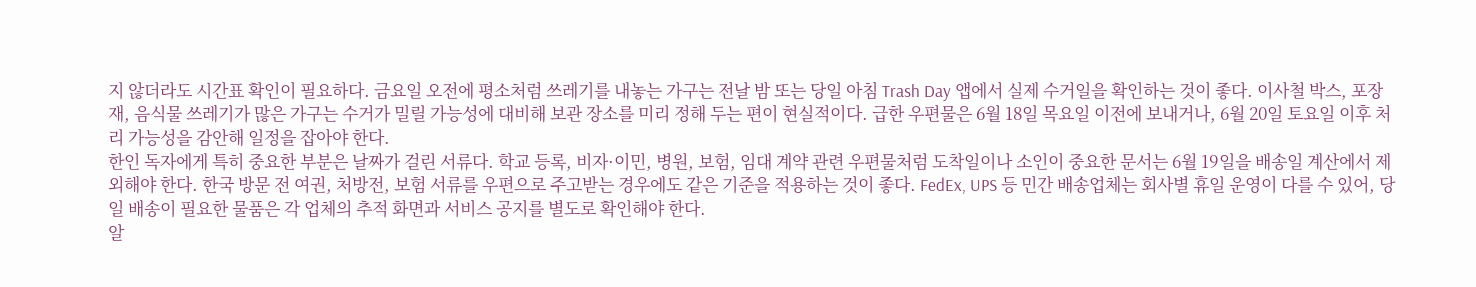지 않더라도 시간표 확인이 필요하다. 금요일 오전에 평소처럼 쓰레기를 내놓는 가구는 전날 밤 또는 당일 아침 Trash Day 앱에서 실제 수거일을 확인하는 것이 좋다. 이사철 박스, 포장재, 음식물 쓰레기가 많은 가구는 수거가 밀릴 가능성에 대비해 보관 장소를 미리 정해 두는 편이 현실적이다. 급한 우편물은 6월 18일 목요일 이전에 보내거나, 6월 20일 토요일 이후 처리 가능성을 감안해 일정을 잡아야 한다.
한인 독자에게 특히 중요한 부분은 날짜가 걸린 서류다. 학교 등록, 비자·이민, 병원, 보험, 임대 계약 관련 우편물처럼 도착일이나 소인이 중요한 문서는 6월 19일을 배송일 계산에서 제외해야 한다. 한국 방문 전 여권, 처방전, 보험 서류를 우편으로 주고받는 경우에도 같은 기준을 적용하는 것이 좋다. FedEx, UPS 등 민간 배송업체는 회사별 휴일 운영이 다를 수 있어, 당일 배송이 필요한 물품은 각 업체의 추적 화면과 서비스 공지를 별도로 확인해야 한다.
알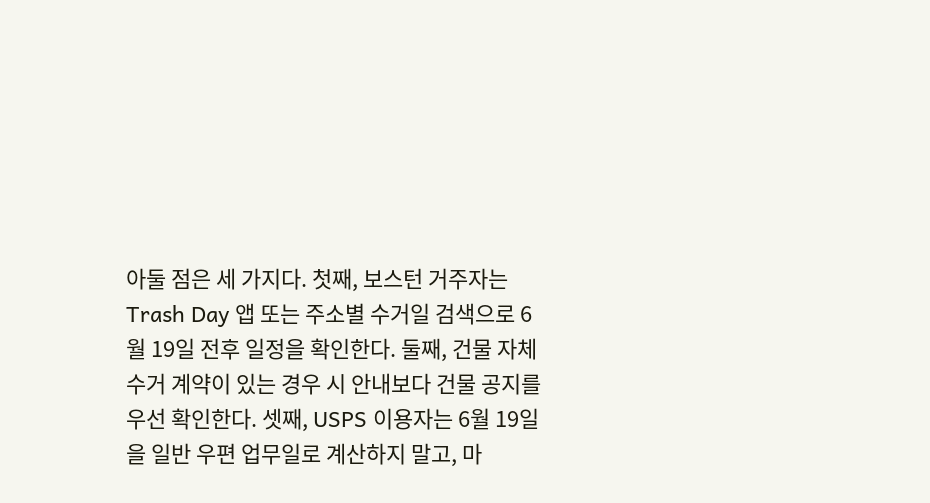아둘 점은 세 가지다. 첫째, 보스턴 거주자는 Trash Day 앱 또는 주소별 수거일 검색으로 6월 19일 전후 일정을 확인한다. 둘째, 건물 자체 수거 계약이 있는 경우 시 안내보다 건물 공지를 우선 확인한다. 셋째, USPS 이용자는 6월 19일을 일반 우편 업무일로 계산하지 말고, 마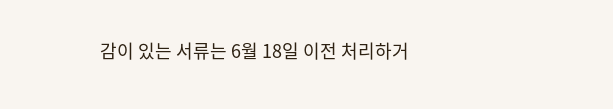감이 있는 서류는 6월 18일 이전 처리하거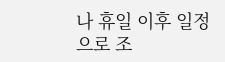나 휴일 이후 일정으로 조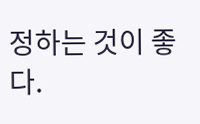정하는 것이 좋다.